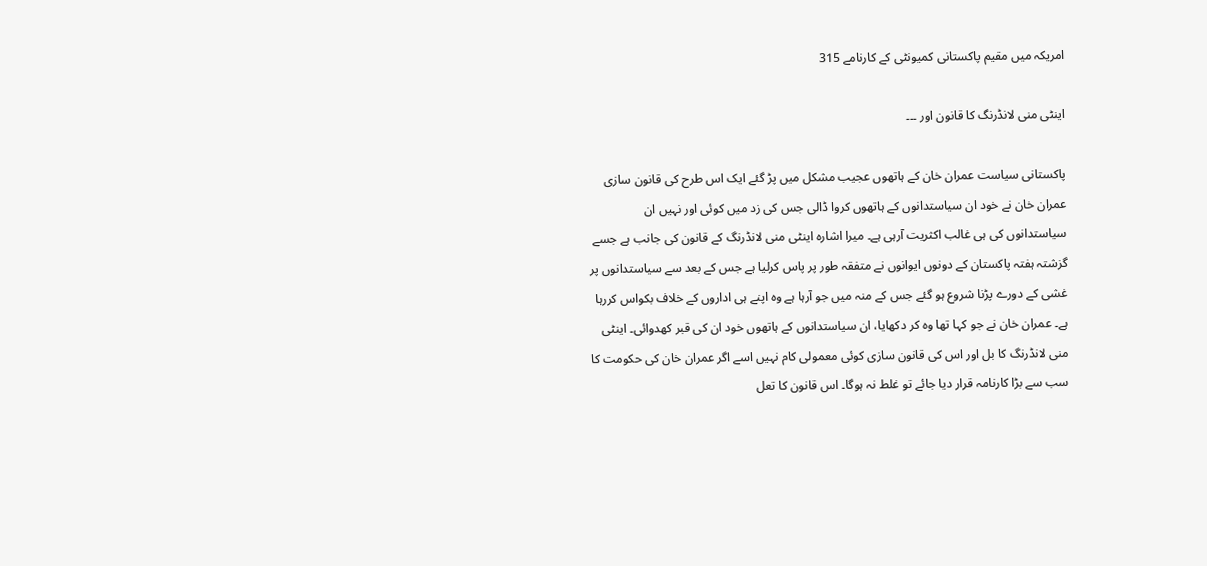امریکہ میں مقیم پاکستانی کمیونٹی کے کارنامے 315

اینٹی منی لانڈرنگ کا قانون اور ۔۔۔

پاکستانی سیاست عمران خان کے ہاتھوں عجیب مشکل میں پڑ گئے ایک اس طرح کی قانون سازی عمران خان نے خود ان سیاستدانوں کے ہاتھوں کروا ڈالی جس کی زد میں کوئی اور نہیں ان سیاستدانوں کی ہی غالب اکثریت آرہی ہے۔ میرا اشارہ اینٹی منی لانڈرنگ کے قانون کی جانب ہے جسے گزشتہ ہفتہ پاکستان کے دونوں ایوانوں نے متفقہ طور پر پاس کرلیا ہے جس کے بعد سے سیاستدانوں پر غشی کے دورے پڑنا شروع ہو گئے جس کے منہ میں جو آرہا ہے وہ اپنے ہی اداروں کے خلاف بکواس کررہا ہے۔ عمران خان نے جو کہا تھا وہ کر دکھایا، ان سیاستدانوں کے ہاتھوں خود ان کی قبر کھدوائی۔ اینٹی منی لانڈرنگ کا بل اور اس کی قانون سازی کوئی معمولی کام نہیں اسے اگر عمران خان کی حکومت کا سب سے بڑا کارنامہ قرار دیا جائے تو غلط نہ ہوگا۔ اس قانون کا تعل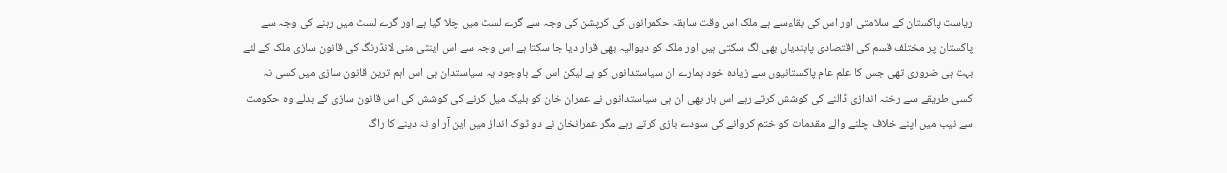ریاست پاکستان کے سلامتی اور اس کی بقاءسے ہے ملک اس وقت سابقہ حکمرانوں کی کرپشن کی وجہ سے گرے لسٹ میں چلا گیا ہے اور گرے لسٹ میں رہنے کی وجہ سے پاکستان پر مختلف قسم کی اقتصادی پابندیاں بھی لگ سکتی ہیں اور ملک کو دیوالیہ بھی قرار دیا جا سکتا ہے اس وجہ سے اس اینٹی منی لانڈرنگ کی قانون سازی ملک کے لئے بہت ہی ضروری تھی جس کا علم عام پاکستانیوں سے زیادہ خود ہمارے ان سیاستدانوں کو ہے لیکن اس کے باوجود یہ سیاستدان ہی اس اہم ترین قانون سازی میں کسی نہ کسی طریقے سے رخنہ اندازی ڈالنے کی کوشش کرتے رہے اس بار بھی ان ہی سیاستدانوں نے عمران خان کو بلیک میل کرنے کی کوشش کی اس قانون سازی کے بدلے وہ حکومت سے نیب میں اپنے خلاف چلنے والے مقدمات کو ختم کروانے کی سودے بازی کرتے رہے مگر عمرانخان نے دو ٹوک انداز میں این آر او نہ دینے کا راگ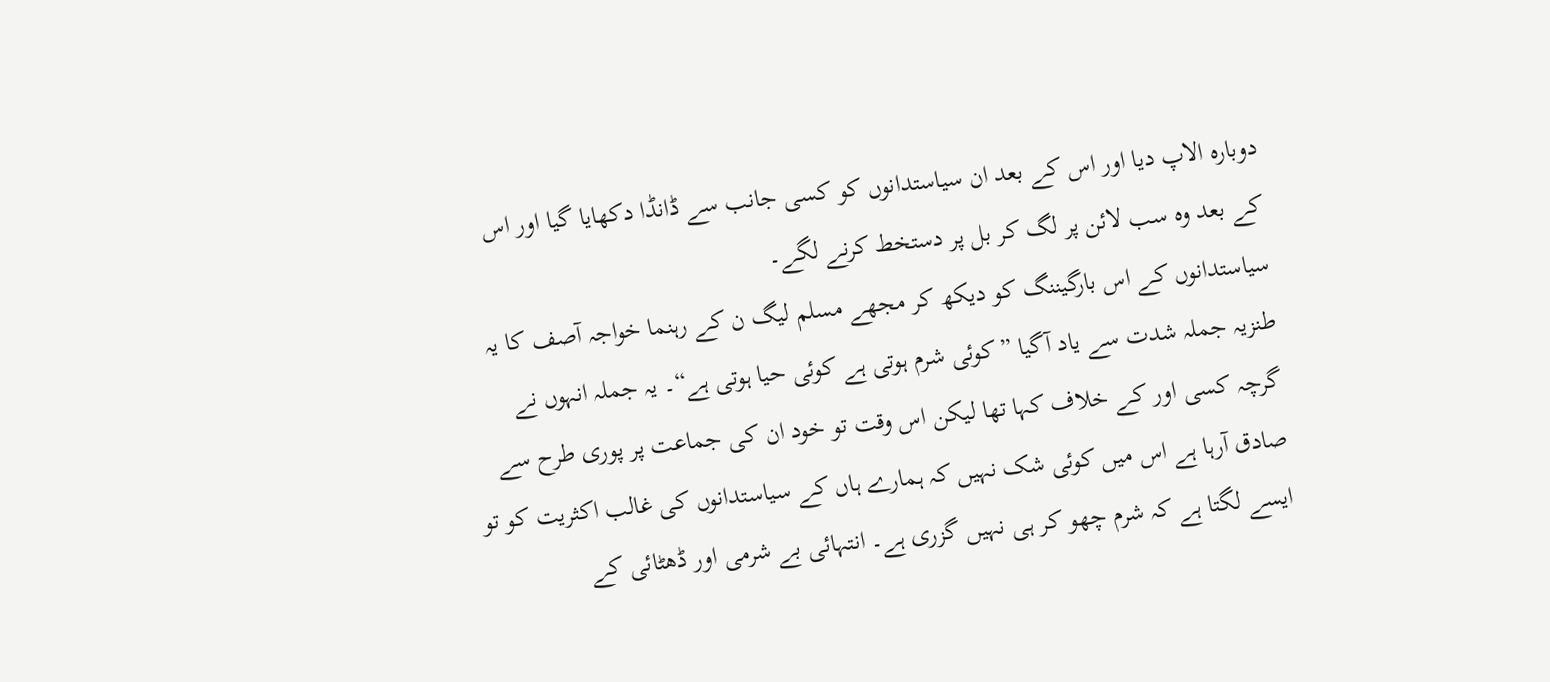دوبارہ الاپ دیا اور اس کے بعد ان سیاستدانوں کو کسی جانب سے ڈانڈا دکھایا گیا اور اس کے بعد وہ سب لائن پر لگ کر بل پر دستخط کرنے لگے۔
سیاستدانوں کے اس بارگیننگ کو دیکھ کر مجھے مسلم لیگ ن کے رہنما خواجہ آصف کا یہ طنزیہ جملہ شدت سے یاد آگیا ”کوئی شرم ہوتی ہے کوئی حیا ہوتی ہے“۔ یہ جملہ انہوں نے گرچہ کسی اور کے خلاف کہا تھا لیکن اس وقت تو خود ان کی جماعت پر پوری طرح سے صادق آرہا ہے اس میں کوئی شک نہیں کہ ہمارے ہاں کے سیاستدانوں کی غالب اکثریت کو تو ایسے لگتا ہے کہ شرم چھو کر ہی نہیں گزری ہے۔ انتہائی بے شرمی اور ڈھٹائی کے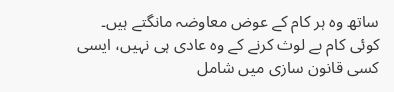ساتھ وہ ہر کام کے عوض معاوضہ مانگتے ہیں۔ کوئی کام بے لوث کرنے کے وہ عادی ہی نہیں، ایسی کسی قانون سازی میں شامل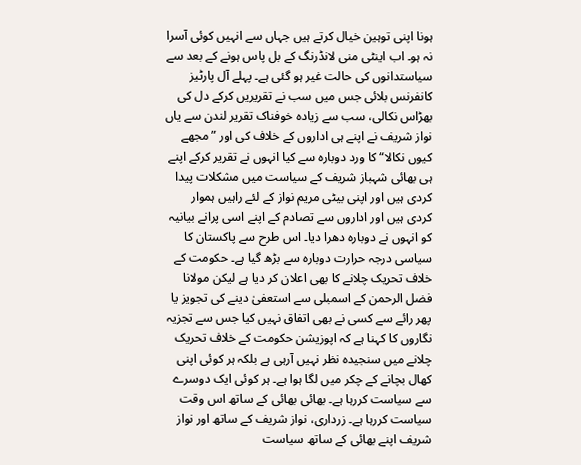ہونا اپنی توہین خیال کرتے ہیں جہاں سے انہیں کوئی آسرا نہ ہو۔ اب اینٹی منی لانڈرنگ کے بل پاس ہونے کے بعد سے سیاستدانوں کی حالت غیر ہو گئی ہے۔ پہلے آل پارٹیز کانفرنس بلائی جس میں سب نے تقریریں کرکے دل کی بھڑاس نکالی، سب سے زیادہ خوفناک تقریر لندن سے یاں نواز شریف نے اپنے ہی اداروں کے خلاف کی اور ”مجھے کیوں نکالا“ کا ورد دوبارہ سے کیا انہوں نے تقریر کرکے اپنے ہی بھائی شہباز شریف کے سیاست میں مشکلات پیدا کردی ہیں اور اپنی بیٹی مریم نواز کے لئے راہیں ہموار کردی ہیں اور اداروں سے تصادم کے اپنے اسی پرانے بیانیہ کو انہوں نے دوبارہ دھرا دیا۔ اس طرح سے پاکستان کا سیاسی درجہ حرارت دوبارہ سے بڑھ گیا ہے۔ حکومت کے خلاف تحریک چلانے کا بھی اعلان کر دیا ہے لیکن مولانا فضل الرحمن کے اسمبلی سے استعفیٰ دینے کی تجویز یا پھر رائے سے کسی نے بھی اتفاق نہیں کیا جس سے تجزیہ نگاروں کا کہنا ہے کہ اپوزیشن حکومت کے خلاف تحریک چلانے میں سنجیدہ نظر نہیں آرہی ہے بلکہ ہر کوئی اپنی کھال بچانے کے چکر میں لگا ہوا ہے۔ ہر کوئی ایک دوسرے سے سیاست کررہا ہے۔ بھائی بھائی کے ساتھ اس وقت سیاست کررہا ہے۔ زرداری، نواز شریف کے ساتھ اور نواز شریف اپنے بھائی کے ساتھ سیاست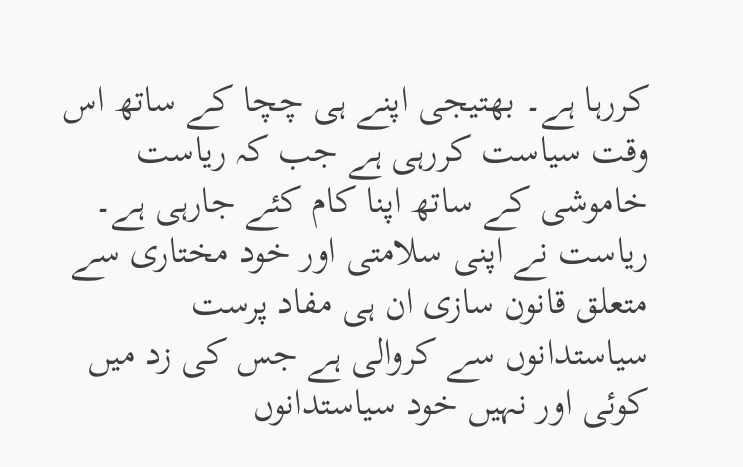کررہا ہے۔ بھتیجی اپنے ہی چچا کے ساتھ اس وقت سیاست کررہی ہے جب کہ ریاست خاموشی کے ساتھ اپنا کام کئے جارہی ہے۔ ریاست نے اپنی سلامتی اور خود مختاری سے متعلق قانون سازی ان ہی مفاد پرست سیاستدانوں سے کروالی ہے جس کی زد میں کوئی اور نہیں خود سیاستدانوں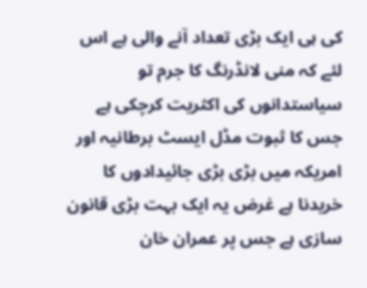کی ہی ایک بڑی تعداد آنے والی ہے اس لئے کہ منی لانڈرنگ کا جرم تو سیاستدانوں کی اکثریت کرچکی ہے جس کا ثبوت مڈل ایسٹ برطانیہ اور امریکہ میں بڑی بڑی جائیدادوں کا خریدنا ہے غرض یہ ایک بہت بڑی قانون سازی ہے جس پر عمران خان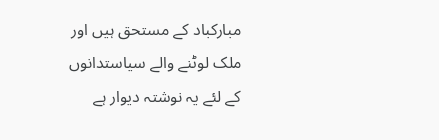مبارکباد کے مستحق ہیں اور ملک لوٹنے والے سیاستدانوں کے لئے یہ نوشتہ دیوار ہے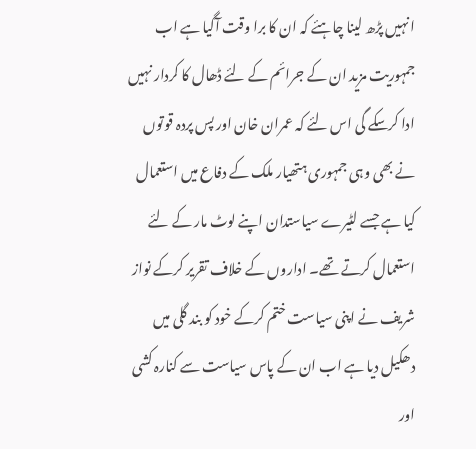انہیں پڑھ لینا چاہئے کہ ان کا برا وقت آگیا ہے اب جمہوریت مزید ان کے جرائم کے لئے ڈھال کا کردار نہیں ادا کرسکے گی اس لئے کہ عمران خان اور پس پردہ قوتوں نے بھی وہی جمہوری ہتھیار ملک کے دفاع میں استعمال کیا ہے جسے لٹیرے سیاستدان اپنے لوٹ مار کے لئے استعمال کرتے تھے۔ اداروں کے خلاف تقریر کرکے نواز شریف نے اپنی سیاست ختم کرکے خود کو بند گلی میں دھکیل دیا ہے اب ان کے پاس سیاست سے کنارہ کشی اور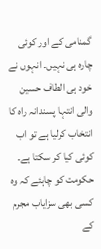گمنامی کے اور کوئی چارہ ہی نہیں۔ انہوں نے خود ہی الطاف حسین والی انتہا پسندانہ راہ کا انتخاب کرلیا ہے تو اب کوئی کیا کر سکتا ہے۔ حکومت کو چاہئے کہ وہ کسی بھی سزایاب مجرم کے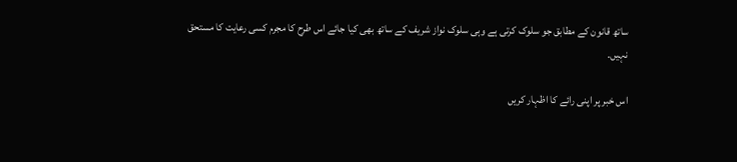ساتھ قانون کے مطابق جو سلوک کرتی ہے وہی سلوک نواز شریف کے ساتھ بھی کیا جائے اس طرح کا مجرم کسی رعایت کا مستحق نہیں۔

اس خبر پر اپنی رائے کا اظہار کریں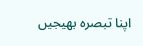اپنا تبصرہ بھیجیں